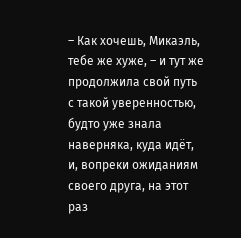– Как хочешь, Микаэль, тебе же хуже, – и тут же продолжила свой путь с такой уверенностью, будто уже знала наверняка, куда идёт, и, вопреки ожиданиям своего друга, на этот раз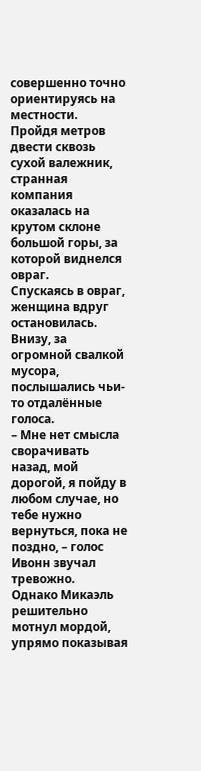совершенно точно ориентируясь на местности.
Пройдя метров двести сквозь сухой валежник, странная компания оказалась на крутом склоне большой горы, за которой виднелся овраг.
Спускаясь в овраг, женщина вдруг остановилась. Внизу, за огромной свалкой мусора, послышались чьи-то отдалённые голоса.
– Мне нет смысла сворачивать назад, мой дорогой, я пойду в любом случае, но тебе нужно вернуться, пока не поздно, – голос Ивонн звучал тревожно.
Однако Микаэль решительно мотнул мордой, упрямо показывая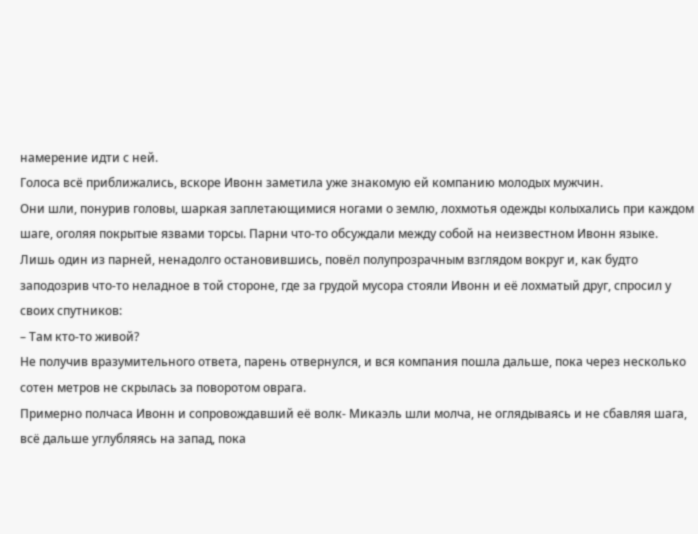намерение идти с ней.
Голоса всё приближались, вскоре Ивонн заметила уже знакомую ей компанию молодых мужчин.
Они шли, понурив головы, шаркая заплетающимися ногами о землю, лохмотья одежды колыхались при каждом шаге, оголяя покрытые язвами торсы. Парни что-то обсуждали между собой на неизвестном Ивонн языке.
Лишь один из парней, ненадолго остановившись, повёл полупрозрачным взглядом вокруг и, как будто заподозрив что-то неладное в той стороне, где за грудой мусора стояли Ивонн и её лохматый друг, спросил у своих спутников:
– Там кто-то живой?
Не получив вразумительного ответа, парень отвернулся, и вся компания пошла дальше, пока через несколько сотен метров не скрылась за поворотом оврага.
Примерно полчаса Ивонн и сопровождавший её волк- Микаэль шли молча, не оглядываясь и не сбавляя шага, всё дальше углубляясь на запад, пока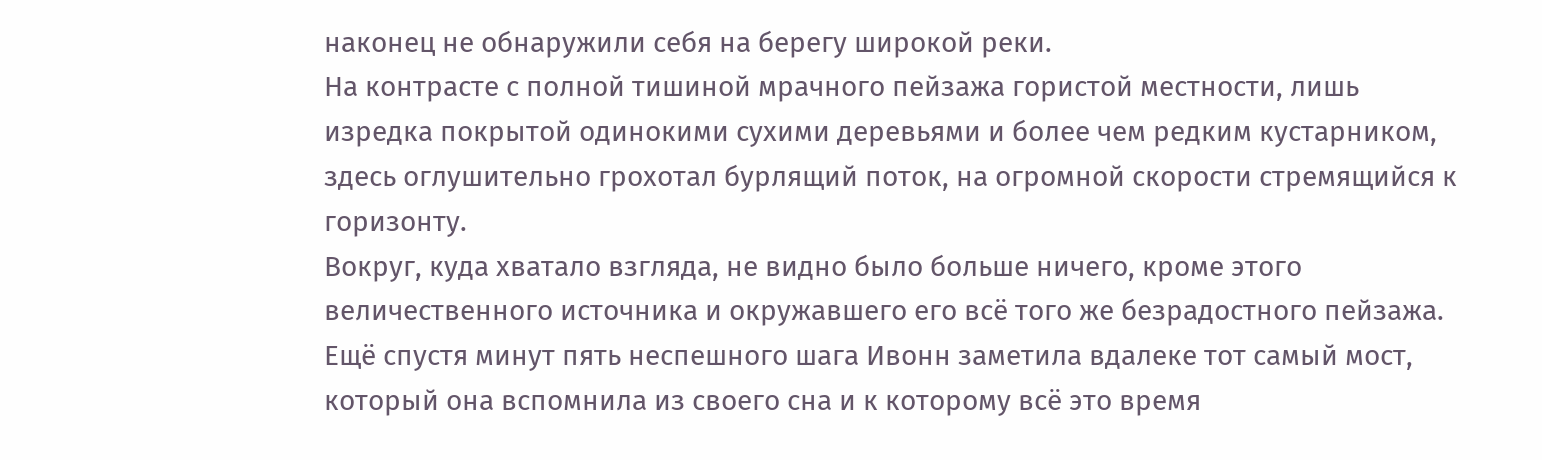наконец не обнаружили себя на берегу широкой реки.
На контрасте с полной тишиной мрачного пейзажа гористой местности, лишь изредка покрытой одинокими сухими деревьями и более чем редким кустарником, здесь оглушительно грохотал бурлящий поток, на огромной скорости стремящийся к горизонту.
Вокруг, куда хватало взгляда, не видно было больше ничего, кроме этого величественного источника и окружавшего его всё того же безрадостного пейзажа.
Ещё спустя минут пять неспешного шага Ивонн заметила вдалеке тот самый мост, который она вспомнила из своего сна и к которому всё это время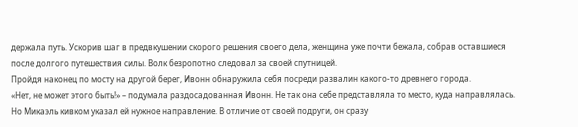держала путь. Ускорив шаг в предвкушении скорого решения своего дела, женщина уже почти бежала, собрав оставшиеся после долгого путешествия силы. Волк безропотно следовал за своей спутницей.
Пройдя наконец по мосту на другой берег, Ивонн обнаружила себя посреди развалин какого-то древнего города.
«Нет, не может этого быть!» – подумала раздосадованная Ивонн. Не так она себе представляла то место, куда направлялась.
Но Микаэль кивком указал ей нужное направление. В отличие от своей подруги, он сразу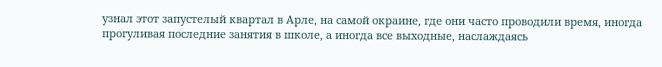узнал этот запустелый квартал в Арле, на самой окраине, где они часто проводили время, иногда прогуливая последние занятия в школе, а иногда все выходные, наслаждаясь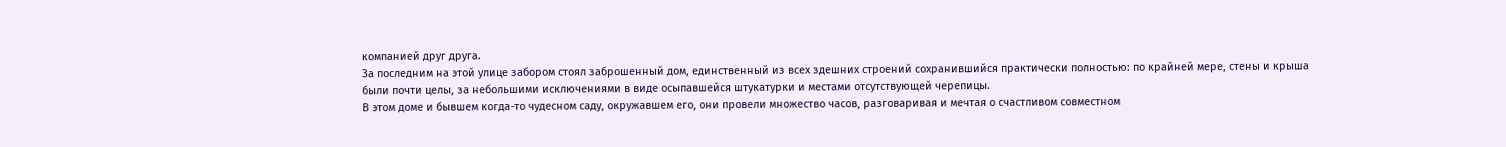компанией друг друга.
За последним на этой улице забором стоял заброшенный дом, единственный из всех здешних строений сохранившийся практически полностью: по крайней мере, стены и крыша были почти целы, за небольшими исключениями в виде осыпавшейся штукатурки и местами отсутствующей черепицы.
В этом доме и бывшем когда-то чудесном саду, окружавшем его, они провели множество часов, разговаривая и мечтая о счастливом совместном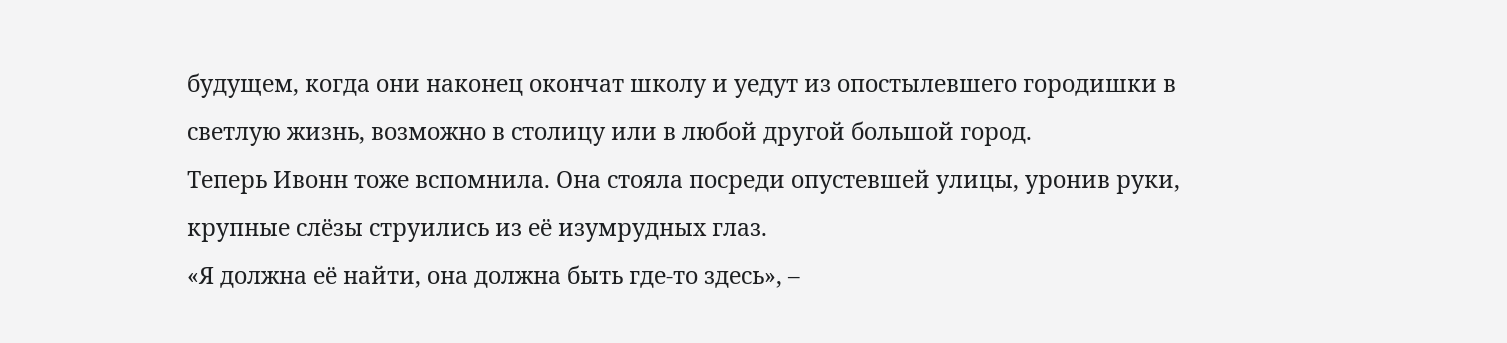будущем, когда они наконец окончат школу и уедут из опостылевшего городишки в светлую жизнь, возможно в столицу или в любой другой большой город.
Теперь Ивонн тоже вспомнила. Она стояла посреди опустевшей улицы, уронив руки, крупные слёзы струились из её изумрудных глаз.
«Я должна её найти, она должна быть где-то здесь», –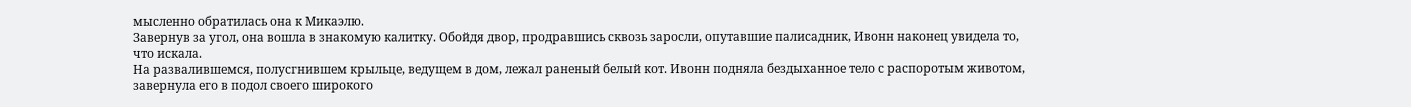мысленно обратилась она к Микаэлю.
Завернув за угол, она вошла в знакомую калитку. Обойдя двор, продравшись сквозь заросли, опутавшие палисадник, Ивонн наконец увидела то, что искала.
На развалившемся, полусгнившем крыльце, ведущем в дом, лежал раненый белый кот. Ивонн подняла бездыханное тело с распоротым животом, завернула его в подол своего широкого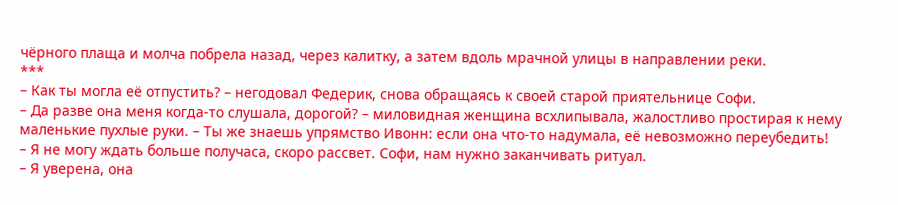чёрного плаща и молча побрела назад, через калитку, а затем вдоль мрачной улицы в направлении реки.
***
– Как ты могла её отпустить? – негодовал Федерик, снова обращаясь к своей старой приятельнице Софи.
– Да разве она меня когда-то слушала, дорогой? – миловидная женщина всхлипывала, жалостливо простирая к нему маленькие пухлые руки. – Ты же знаешь упрямство Ивонн: если она что-то надумала, её невозможно переубедить!
– Я не могу ждать больше получаса, скоро рассвет. Софи, нам нужно заканчивать ритуал.
– Я уверена, она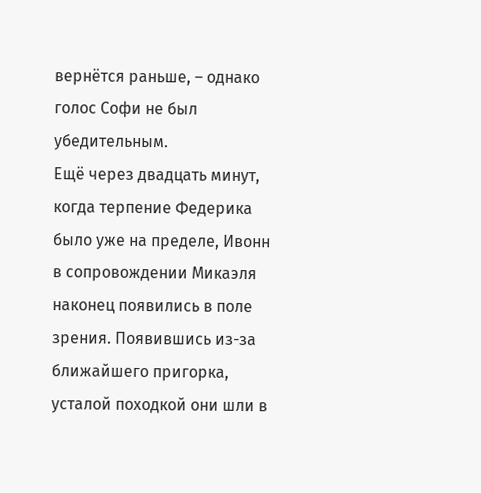вернётся раньше, – однако голос Софи не был убедительным.
Ещё через двадцать минут, когда терпение Федерика было уже на пределе, Ивонн в сопровождении Микаэля наконец появились в поле зрения. Появившись из-за ближайшего пригорка, усталой походкой они шли в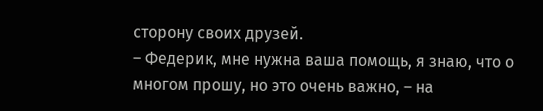сторону своих друзей.
– Федерик, мне нужна ваша помощь, я знаю, что о многом прошу, но это очень важно, – на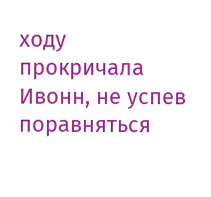ходу прокричала Ивонн, не успев поравняться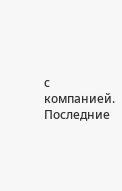с компанией. Последние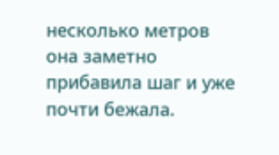несколько метров она заметно прибавила шаг и уже почти бежала.